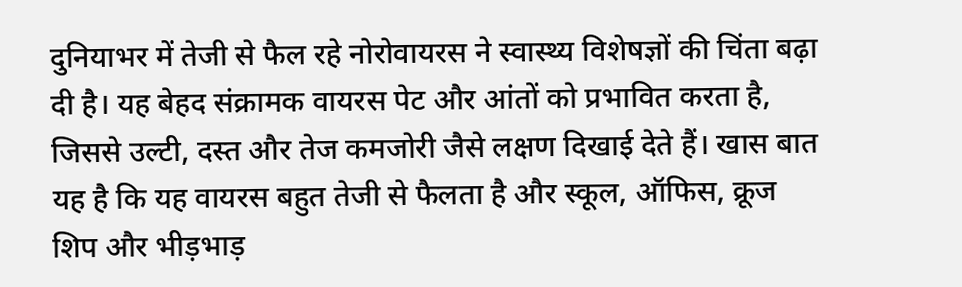दुनियाभर में तेजी से फैल रहे नोरोवायरस ने स्वास्थ्य विशेषज्ञों की चिंता बढ़ा दी है। यह बेहद संक्रामक वायरस पेट और आंतों को प्रभावित करता है, जिससे उल्टी, दस्त और तेज कमजोरी जैसे लक्षण दिखाई देते हैं। खास बात यह है कि यह वायरस बहुत तेजी से फैलता है और स्कूल, ऑफिस, क्रूज शिप और भीड़भाड़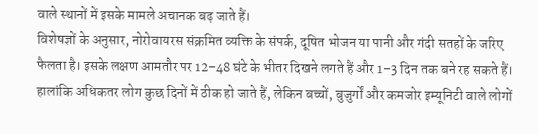वाले स्थानों में इसके मामले अचानक बढ़ जाते हैं।
विशेषज्ञों के अनुसार, नोरोवायरस संक्रमित व्यक्ति के संपर्क, दूषित भोजन या पानी और गंदी सतहों के जरिए फैलता है। इसके लक्षण आमतौर पर 12–48 घंटे के भीतर दिखने लगते हैं और 1–3 दिन तक बने रह सकते हैं। हालांकि अधिकतर लोग कुछ दिनों में ठीक हो जाते हैं, लेकिन बच्चों, बुजुर्गों और कमजोर इम्यूनिटी वाले लोगों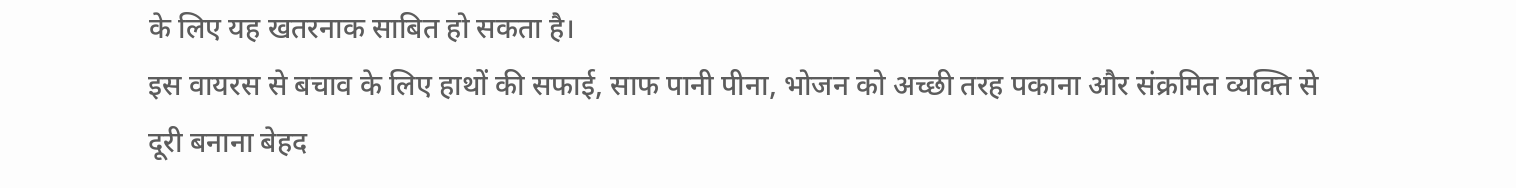के लिए यह खतरनाक साबित हो सकता है।
इस वायरस से बचाव के लिए हाथों की सफाई, साफ पानी पीना, भोजन को अच्छी तरह पकाना और संक्रमित व्यक्ति से दूरी बनाना बेहद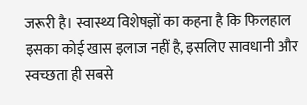जरूरी है। स्वास्थ्य विशेषज्ञों का कहना है कि फिलहाल इसका कोई खास इलाज नहीं है, इसलिए सावधानी और स्वच्छता ही सबसे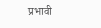प्रभावी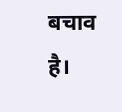बचाव है।